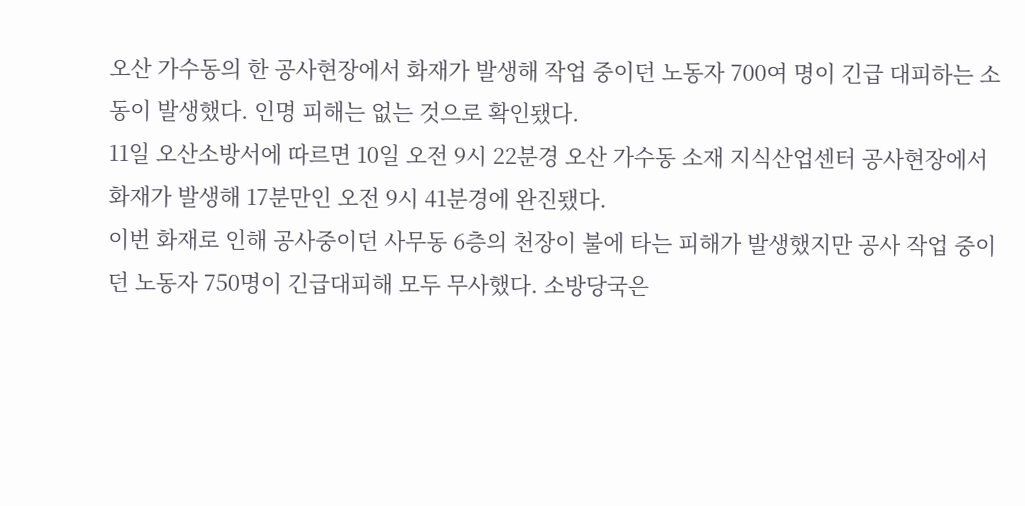오산 가수동의 한 공사현장에서 화재가 발생해 작업 중이던 노동자 700여 명이 긴급 대피하는 소동이 발생했다. 인명 피해는 없는 것으로 확인됐다.
11일 오산소방서에 따르면 10일 오전 9시 22분경 오산 가수동 소재 지식산업센터 공사현장에서 화재가 발생해 17분만인 오전 9시 41분경에 완진됐다.
이번 화재로 인해 공사중이던 사무동 6층의 천장이 불에 타는 피해가 발생했지만 공사 작업 중이던 노동자 750명이 긴급대피해 모두 무사했다. 소방당국은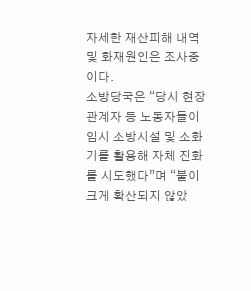자세한 재산피해 내역 및 화재원인은 조사중이다.
소방당국은 “당시 현장 관계자 등 노동자들이 임시 소방시설 및 소화기를 활용해 자체 진화를 시도했다”며 “불이 크게 확산되지 않았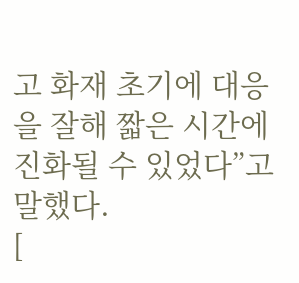고 화재 초기에 대응을 잘해 짧은 시간에 진화될 수 있었다”고 말했다.
[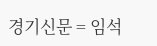경기신문 = 임석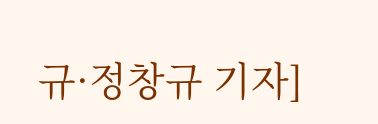규·정창규 기자]